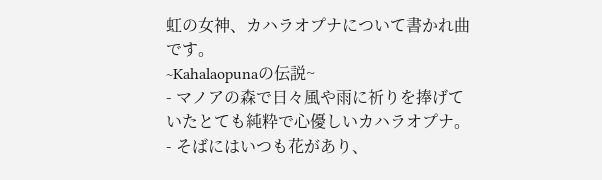虹の女神、カハラオプナについて書かれ曲です。
~Kahalaopunaの伝説~
- マノアの森で日々風や雨に祈りを捧げていたとても純粋で心優しいカハラオプナ。
- そばにはいつも花があり、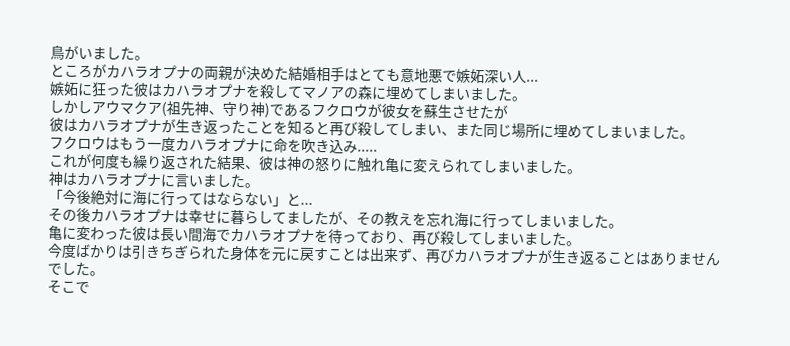鳥がいました。
ところがカハラオプナの両親が決めた結婚相手はとても意地悪で嫉妬深い人...
嫉妬に狂った彼はカハラオプナを殺してマノアの森に埋めてしまいました。
しかしアウマクア(祖先神、守り神)であるフクロウが彼女を蘇生させたが
彼はカハラオプナが生き返ったことを知ると再び殺してしまい、また同じ場所に埋めてしまいました。
フクロウはもう一度カハラオプナに命を吹き込み.....
これが何度も繰り返された結果、彼は神の怒りに触れ亀に変えられてしまいました。
神はカハラオプナに言いました。
「今後絶対に海に行ってはならない」と...
その後カハラオプナは幸せに暮らしてましたが、その教えを忘れ海に行ってしまいました。
亀に変わった彼は長い間海でカハラオプナを待っており、再び殺してしまいました。
今度ばかりは引きちぎられた身体を元に戻すことは出来ず、再びカハラオプナが生き返ることはありませんでした。
そこで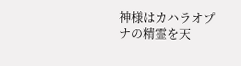神様はカハラオプナの精霊を天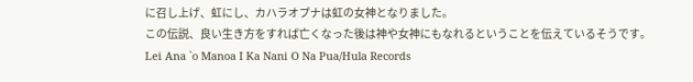に召し上げ、虹にし、カハラオプナは虹の女神となりました。
この伝説、良い生き方をすれば亡くなった後は神や女神にもなれるということを伝えているそうです。
Lei Ana `o Manoa I Ka Nani O Na Pua/Hula Records